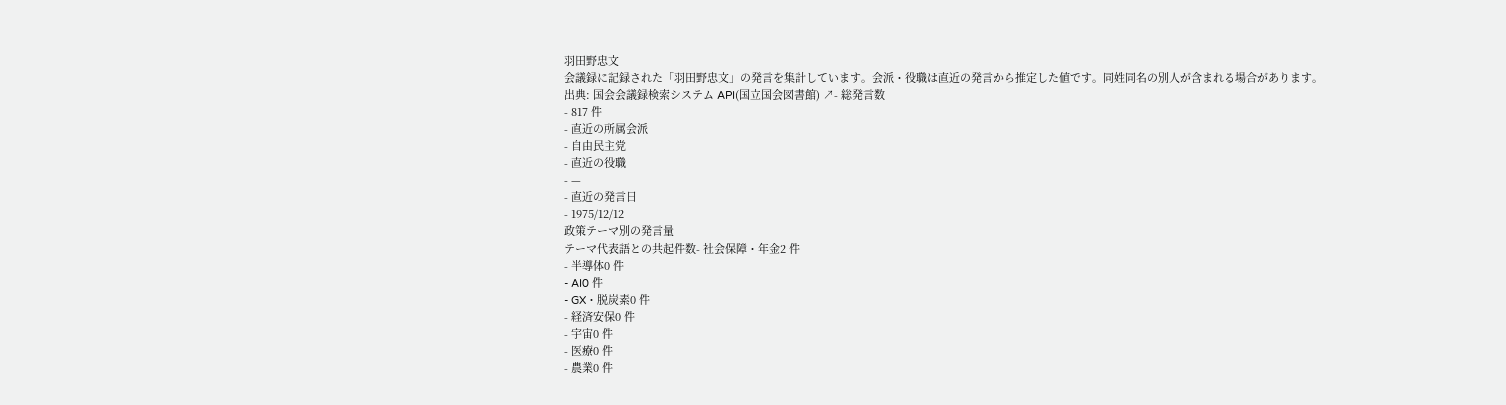羽田野忠文
会議録に記録された「羽田野忠文」の発言を集計しています。会派・役職は直近の発言から推定した値です。同姓同名の別人が含まれる場合があります。
出典: 国会会議録検索システム API(国立国会図書館) ↗- 総発言数
- 817 件
- 直近の所属会派
- 自由民主党
- 直近の役職
- —
- 直近の発言日
- 1975/12/12
政策テーマ別の発言量
テーマ代表語との共起件数- 社会保障・年金2 件
- 半導体0 件
- AI0 件
- GX・脱炭素0 件
- 経済安保0 件
- 宇宙0 件
- 医療0 件
- 農業0 件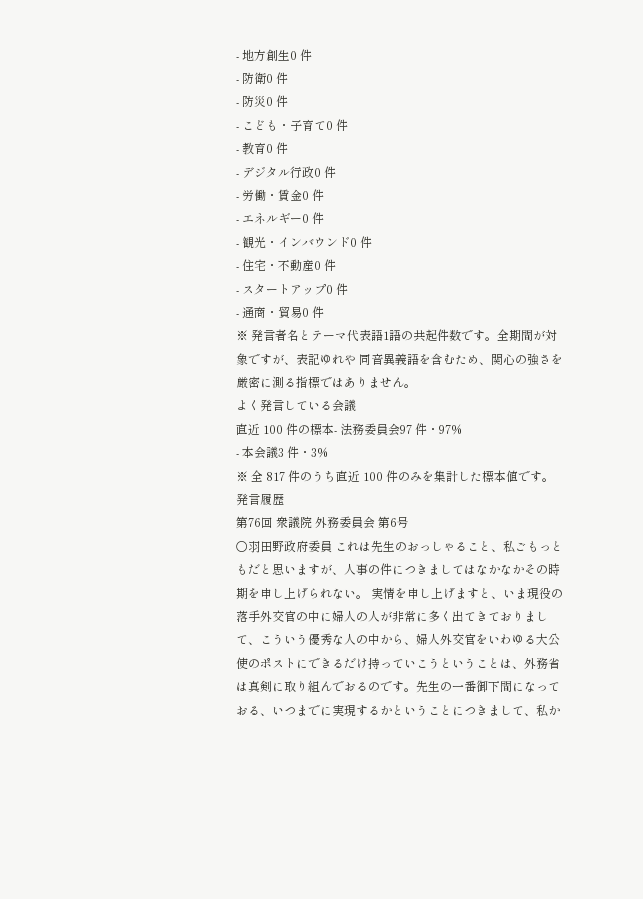- 地方創生0 件
- 防衛0 件
- 防災0 件
- こども・子育て0 件
- 教育0 件
- デジタル行政0 件
- 労働・賃金0 件
- エネルギー0 件
- 観光・インバウンド0 件
- 住宅・不動産0 件
- スタートアップ0 件
- 通商・貿易0 件
※ 発言者名とテーマ代表語1語の共起件数です。全期間が対象ですが、表記ゆれや 同音異義語を含むため、関心の強さを厳密に測る指標ではありません。
よく発言している会議
直近 100 件の標本- 法務委員会97 件・97%
- 本会議3 件・3%
※ 全 817 件のうち直近 100 件のみを集計した標本値です。
発言履歴
第76回 衆議院 外務委員会 第6号
○羽田野政府委員 これは先生のおっしゃること、私ごもっともだと思いますが、人事の件につきましてはなかなかその時期を申し上げられない。 実情を申し上げますと、いま現役の落手外交官の中に婦人の人が非常に多く出てきておりまして、こういう優秀な人の中から、婦人外交官をいわゆる大公使のポストにできるだけ持っていこうということは、外務省は真剣に取り組んでおるのです。先生の一番御下間になっておる、いつまでに実現するかということにつきまして、私か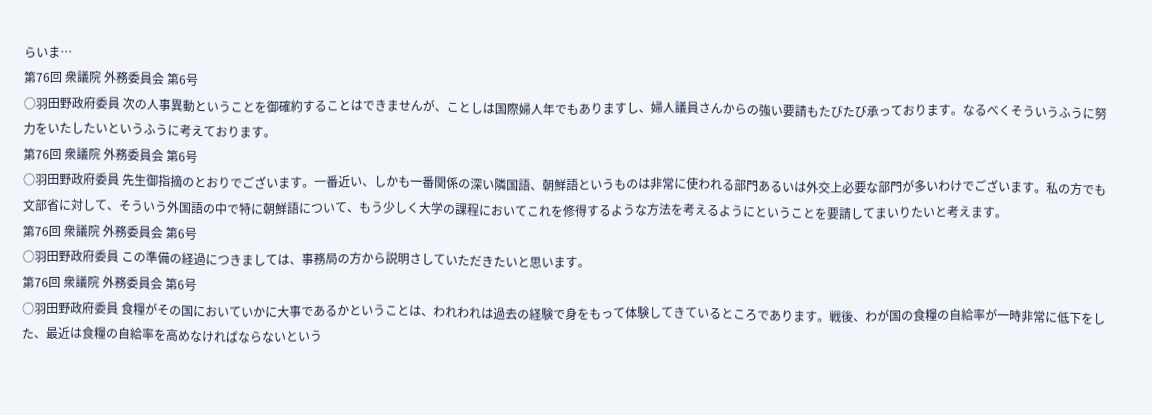らいま…
第76回 衆議院 外務委員会 第6号
○羽田野政府委員 次の人事異動ということを御確約することはできませんが、ことしは国際婦人年でもありますし、婦人議員さんからの強い要請もたびたび承っております。なるべくそういうふうに努力をいたしたいというふうに考えております。
第76回 衆議院 外務委員会 第6号
○羽田野政府委員 先生御指摘のとおりでございます。一番近い、しかも一番関係の深い隣国語、朝鮮語というものは非常に使われる部門あるいは外交上必要な部門が多いわけでございます。私の方でも文部省に対して、そういう外国語の中で特に朝鮮語について、もう少しく大学の課程においてこれを修得するような方法を考えるようにということを要請してまいりたいと考えます。
第76回 衆議院 外務委員会 第6号
○羽田野政府委員 この準備の経過につきましては、事務局の方から説明さしていただきたいと思います。
第76回 衆議院 外務委員会 第6号
○羽田野政府委員 食糧がその国においていかに大事であるかということは、われわれは過去の経験で身をもって体験してきているところであります。戦後、わが国の食糧の自給率が一時非常に低下をした、最近は食糧の自給率を高めなければならないという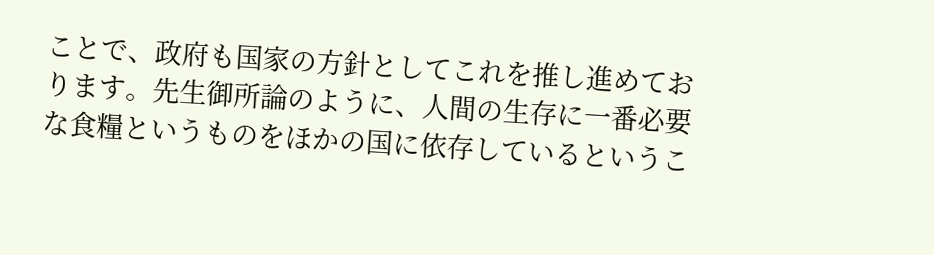ことで、政府も国家の方針としてこれを推し進めております。先生御所論のように、人間の生存に一番必要な食糧というものをほかの国に依存しているというこ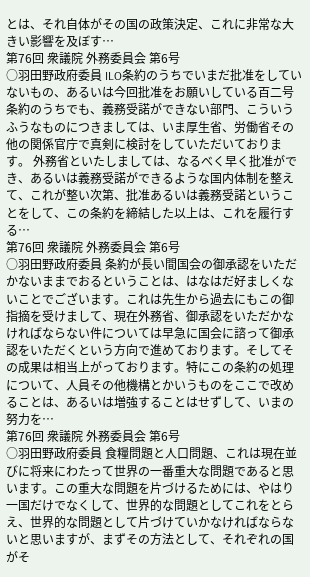とは、それ自体がその国の政策決定、これに非常な大きい影響を及ぼす…
第76回 衆議院 外務委員会 第6号
○羽田野政府委員 ILO条約のうちでいまだ批准をしていないもの、あるいは今回批准をお願いしている百二号条約のうちでも、義務受諾ができない部門、こういうふうなものにつきましては、いま厚生省、労働省その他の関係官庁で真剣に検討をしていただいております。 外務省といたしましては、なるべく早く批准ができ、あるいは義務受諾ができるような国内体制を整えて、これが整い次第、批准あるいは義務受諾ということをして、この条約を締結した以上は、これを履行する…
第76回 衆議院 外務委員会 第6号
○羽田野政府委員 条約が長い間国会の御承認をいただかないままでおるということは、はなはだ好ましくないことでございます。これは先生から過去にもこの御指摘を受けまして、現在外務省、御承認をいただかなければならない件については早急に国会に諮って御承認をいただくという方向で進めております。そしてその成果は相当上がっております。特にこの条約の処理について、人員その他機構とかいうものをここで改めることは、あるいは増強することはせずして、いまの努力を…
第76回 衆議院 外務委員会 第6号
○羽田野政府委員 食糧問題と人口問題、これは現在並びに将来にわたって世界の一番重大な問題であると思います。この重大な問題を片づけるためには、やはり一国だけでなくして、世界的な問題としてこれをとらえ、世界的な問題として片づけていかなければならないと思いますが、まずその方法として、それぞれの国がそ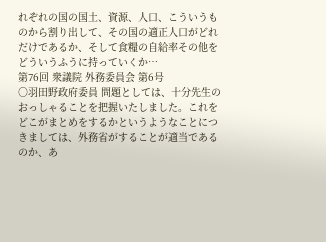れぞれの国の国土、資源、人口、こういうものから割り出して、その国の適正人口がどれだけであるか、そして食糧の自給率その他をどういうふうに持っていくか…
第76回 衆議院 外務委員会 第6号
○羽田野政府委員 問題としては、十分先生のおっしゃることを把握いたしました。これをどこがまとめをするかというようなことにつきましては、外務省がすることが適当であるのか、あ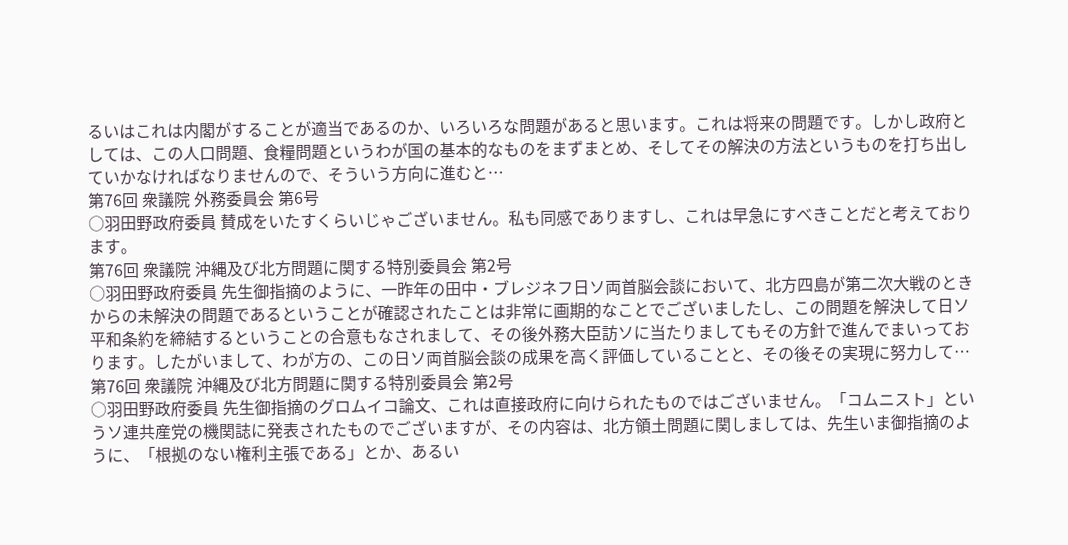るいはこれは内閣がすることが適当であるのか、いろいろな問題があると思います。これは将来の問題です。しかし政府としては、この人口問題、食糧問題というわが国の基本的なものをまずまとめ、そしてその解決の方法というものを打ち出していかなければなりませんので、そういう方向に進むと…
第76回 衆議院 外務委員会 第6号
○羽田野政府委員 賛成をいたすくらいじゃございません。私も同感でありますし、これは早急にすべきことだと考えております。
第76回 衆議院 沖縄及び北方問題に関する特別委員会 第2号
○羽田野政府委員 先生御指摘のように、一昨年の田中・ブレジネフ日ソ両首脳会談において、北方四島が第二次大戦のときからの未解決の問題であるということが確認されたことは非常に画期的なことでございましたし、この問題を解決して日ソ平和条約を締結するということの合意もなされまして、その後外務大臣訪ソに当たりましてもその方針で進んでまいっております。したがいまして、わが方の、この日ソ両首脳会談の成果を高く評価していることと、その後その実現に努力して…
第76回 衆議院 沖縄及び北方問題に関する特別委員会 第2号
○羽田野政府委員 先生御指摘のグロムイコ論文、これは直接政府に向けられたものではございません。「コムニスト」というソ連共産党の機関誌に発表されたものでございますが、その内容は、北方領土問題に関しましては、先生いま御指摘のように、「根拠のない権利主張である」とか、あるい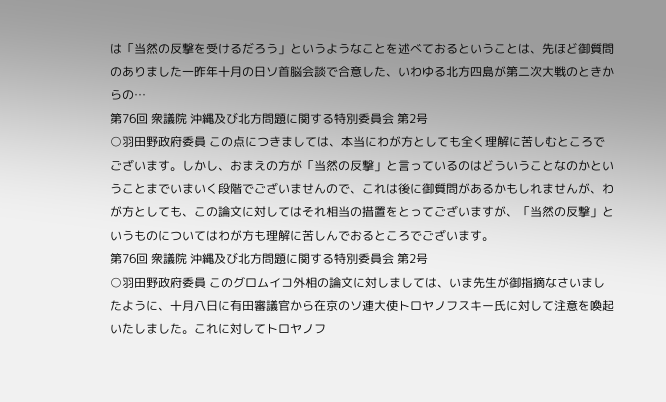は「当然の反撃を受けるだろう」というようなことを述べておるということは、先ほど御質問のありました一昨年十月の日ソ首脳会談で合意した、いわゆる北方四島が第二次大戦のときからの…
第76回 衆議院 沖縄及び北方問題に関する特別委員会 第2号
○羽田野政府委員 この点につきましては、本当にわが方としても全く理解に苦しむところでございます。しかし、おまえの方が「当然の反撃」と言っているのはどういうことなのかということまでいまいく段階でございませんので、これは後に御質問があるかもしれませんが、わが方としても、この論文に対してはそれ相当の措置をとってございますが、「当然の反撃」というものについてはわが方も理解に苦しんでおるところでございます。
第76回 衆議院 沖縄及び北方問題に関する特別委員会 第2号
○羽田野政府委員 このグロムイコ外相の論文に対しましては、いま先生が御指摘なさいましたように、十月八日に有田審議官から在京のソ連大使トロヤノフスキー氏に対して注意を喚起いたしました。これに対してトロヤノフ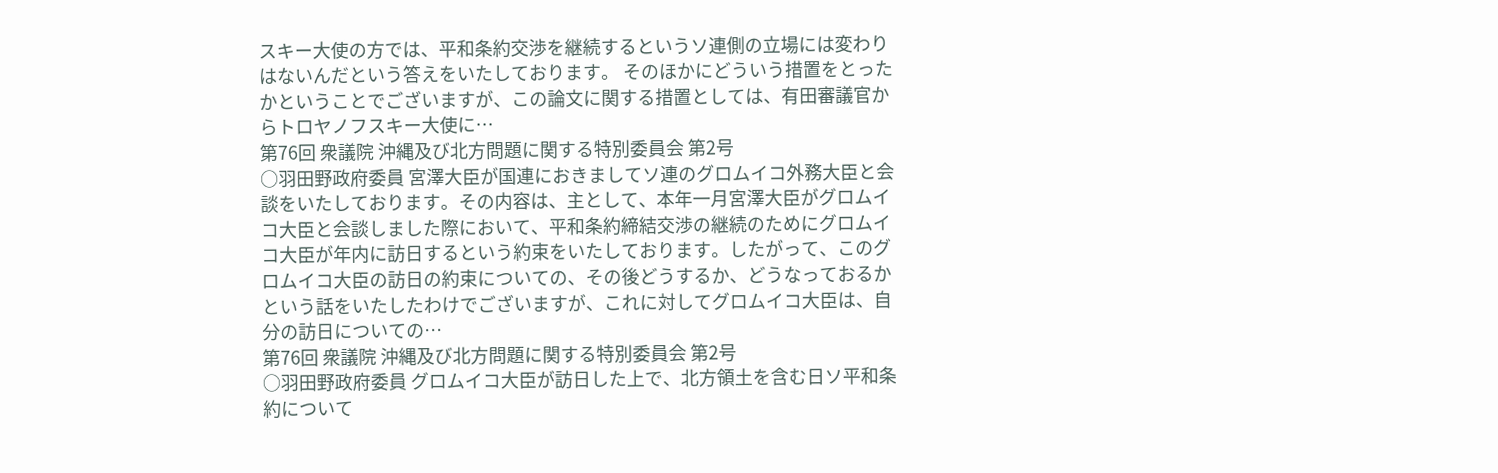スキー大使の方では、平和条約交渉を継続するというソ連側の立場には変わりはないんだという答えをいたしております。 そのほかにどういう措置をとったかということでございますが、この論文に関する措置としては、有田審議官からトロヤノフスキー大使に…
第76回 衆議院 沖縄及び北方問題に関する特別委員会 第2号
○羽田野政府委員 宮澤大臣が国連におきましてソ連のグロムイコ外務大臣と会談をいたしております。その内容は、主として、本年一月宮澤大臣がグロムイコ大臣と会談しました際において、平和条約締結交渉の継続のためにグロムイコ大臣が年内に訪日するという約束をいたしております。したがって、このグロムイコ大臣の訪日の約束についての、その後どうするか、どうなっておるかという話をいたしたわけでございますが、これに対してグロムイコ大臣は、自分の訪日についての…
第76回 衆議院 沖縄及び北方問題に関する特別委員会 第2号
○羽田野政府委員 グロムイコ大臣が訪日した上で、北方領土を含む日ソ平和条約について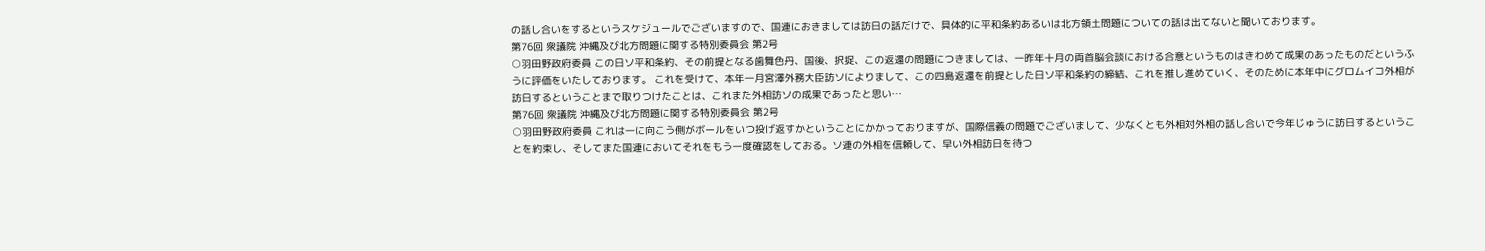の話し合いをするというスケジュールでございますので、国連におきましては訪日の話だけで、具体的に平和条約あるいは北方領土問題についての話は出てないと聞いております。
第76回 衆議院 沖縄及び北方問題に関する特別委員会 第2号
○羽田野政府委員 この日ソ平和条約、その前提となる歯舞色丹、国後、択捉、この返還の問題につきましては、一昨年十月の両首脳会談における合意というものはきわめて成果のあったものだというふうに評価をいたしております。 これを受けて、本年一月宮澤外務大臣訪ソによりまして、この四島返還を前提とした日ソ平和条約の締結、これを推し進めていく、そのために本年中にグロムイコ外相が訪日するということまで取りつけたことは、これまた外相訪ソの成果であったと思い…
第76回 衆議院 沖縄及び北方問題に関する特別委員会 第2号
○羽田野政府委員 これは一に向こう側がボールをいつ投げ返すかということにかかっておりますが、国際信義の問題でございまして、少なくとも外相対外相の話し合いで今年じゅうに訪日するということを約束し、そしてまた国連においてそれをもう一度確認をしておる。ソ連の外相を信頼して、早い外相訪日を待つ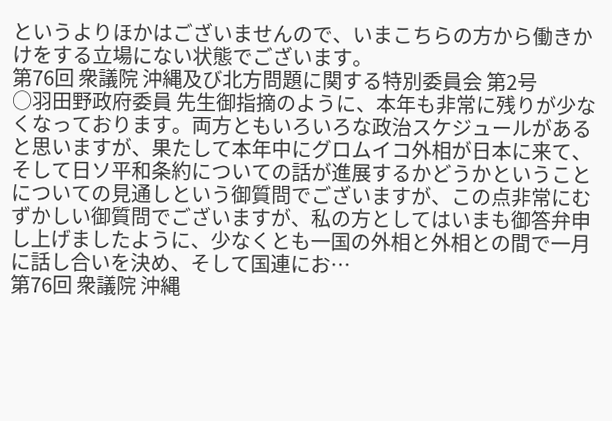というよりほかはございませんので、いまこちらの方から働きかけをする立場にない状態でございます。
第76回 衆議院 沖縄及び北方問題に関する特別委員会 第2号
○羽田野政府委員 先生御指摘のように、本年も非常に残りが少なくなっております。両方ともいろいろな政治スケジュールがあると思いますが、果たして本年中にグロムイコ外相が日本に来て、そして日ソ平和条約についての話が進展するかどうかということについての見通しという御質問でございますが、この点非常にむずかしい御質問でございますが、私の方としてはいまも御答弁申し上げましたように、少なくとも一国の外相と外相との間で一月に話し合いを決め、そして国連にお…
第76回 衆議院 沖縄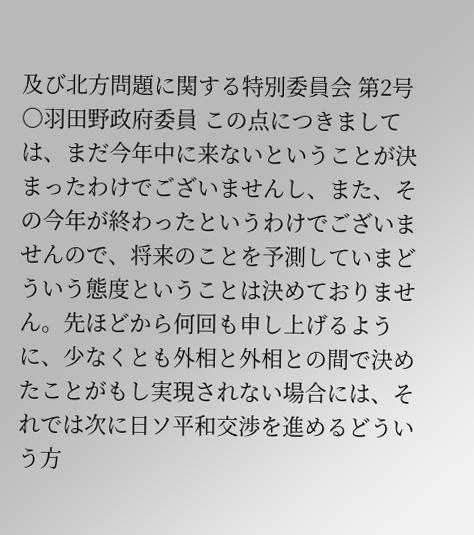及び北方問題に関する特別委員会 第2号
○羽田野政府委員 この点につきましては、まだ今年中に来ないということが決まったわけでございませんし、また、その今年が終わったというわけでございませんので、将来のことを予測していまどういう態度ということは決めておりません。先ほどから何回も申し上げるように、少なくとも外相と外相との間で決めたことがもし実現されない場合には、それでは次に日ソ平和交渉を進めるどういう方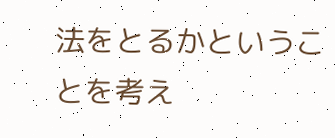法をとるかということを考え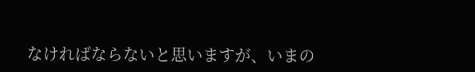なければならないと思いますが、いまの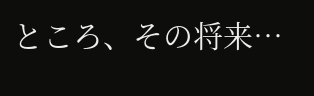ところ、その将来…